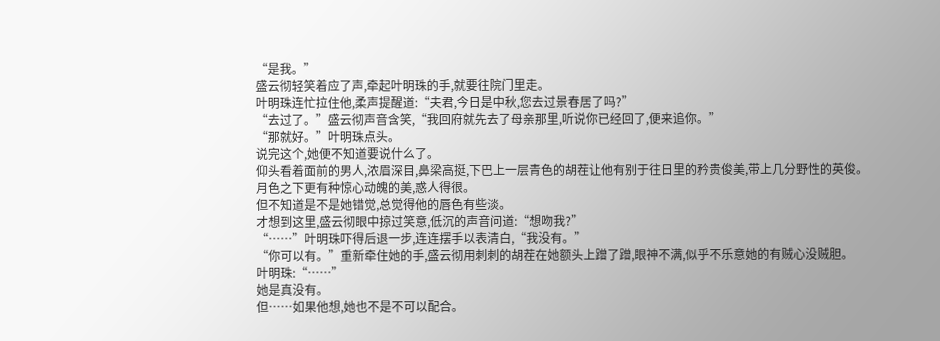“是我。”
盛云彻轻笑着应了声,牵起叶明珠的手,就要往院门里走。
叶明珠连忙拉住他,柔声提醒道:“夫君,今日是中秋,您去过景春居了吗?”
“去过了。”盛云彻声音含笑,“我回府就先去了母亲那里,听说你已经回了,便来追你。”
“那就好。”叶明珠点头。
说完这个,她便不知道要说什么了。
仰头看着面前的男人,浓眉深目,鼻梁高挺,下巴上一层青色的胡茬让他有别于往日里的矜贵俊美,带上几分野性的英俊。
月色之下更有种惊心动魄的美,惑人得很。
但不知道是不是她错觉,总觉得他的唇色有些淡。
才想到这里,盛云彻眼中掠过笑意,低沉的声音问道:“想吻我?”
“……”叶明珠吓得后退一步,连连摆手以表清白,“我没有。”
“你可以有。”重新牵住她的手,盛云彻用刺刺的胡茬在她额头上蹭了蹭,眼神不满,似乎不乐意她的有贼心没贼胆。
叶明珠:“……”
她是真没有。
但……如果他想,她也不是不可以配合。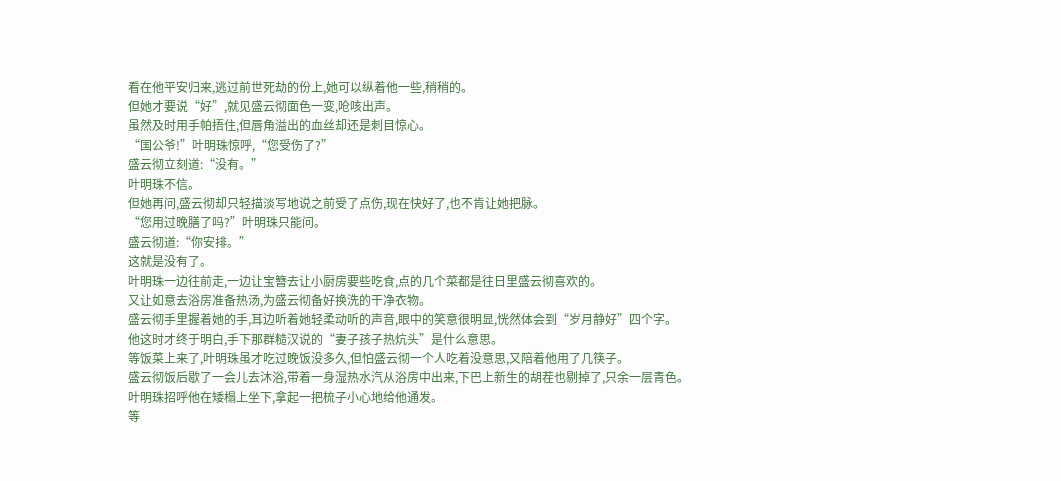看在他平安归来,逃过前世死劫的份上,她可以纵着他一些,稍稍的。
但她才要说“好”,就见盛云彻面色一变,呛咳出声。
虽然及时用手帕捂住,但唇角溢出的血丝却还是刺目惊心。
“国公爷!”叶明珠惊呼,“您受伤了?”
盛云彻立刻道:“没有。”
叶明珠不信。
但她再问,盛云彻却只轻描淡写地说之前受了点伤,现在快好了,也不肯让她把脉。
“您用过晚膳了吗?”叶明珠只能问。
盛云彻道:“你安排。”
这就是没有了。
叶明珠一边往前走,一边让宝簪去让小厨房要些吃食,点的几个菜都是往日里盛云彻喜欢的。
又让如意去浴房准备热汤,为盛云彻备好换洗的干净衣物。
盛云彻手里握着她的手,耳边听着她轻柔动听的声音,眼中的笑意很明显,恍然体会到“岁月静好”四个字。
他这时才终于明白,手下那群糙汉说的“妻子孩子热炕头”是什么意思。
等饭菜上来了,叶明珠虽才吃过晚饭没多久,但怕盛云彻一个人吃着没意思,又陪着他用了几筷子。
盛云彻饭后歇了一会儿去沐浴,带着一身湿热水汽从浴房中出来,下巴上新生的胡茬也剔掉了,只余一层青色。
叶明珠招呼他在矮榻上坐下,拿起一把梳子小心地给他通发。
等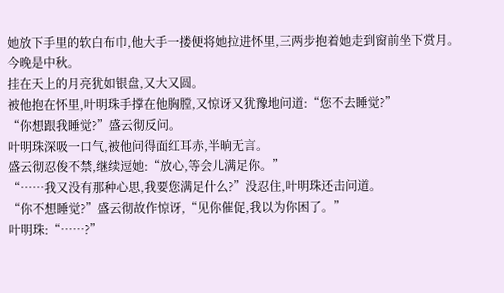她放下手里的软白布巾,他大手一搂便将她拉进怀里,三两步抱着她走到窗前坐下赏月。
今晚是中秋。
挂在天上的月亮犹如银盘,又大又圆。
被他抱在怀里,叶明珠手撑在他胸膛,又惊讶又犹豫地问道:“您不去睡觉?”
“你想跟我睡觉?”盛云彻反问。
叶明珠深吸一口气,被他问得面红耳赤,半晌无言。
盛云彻忍俊不禁,继续逗她:“放心,等会儿满足你。”
“……我又没有那种心思,我要您满足什么?”没忍住,叶明珠还击问道。
“你不想睡觉?”盛云彻故作惊讶,“见你催促,我以为你困了。”
叶明珠:“……?”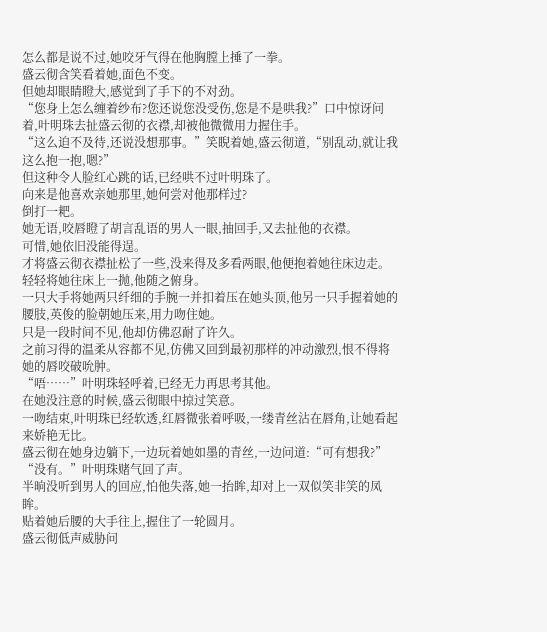怎么都是说不过,她咬牙气得在他胸膛上捶了一拳。
盛云彻含笑看着她,面色不变。
但她却眼睛瞪大,感觉到了手下的不对劲。
“您身上怎么缠着纱布?您还说您没受伤,您是不是哄我?”口中惊讶问着,叶明珠去扯盛云彻的衣襟,却被他微微用力握住手。
“这么迫不及待,还说没想那事。”笑睨着她,盛云彻道,“别乱动,就让我这么抱一抱,嗯?”
但这种令人脸红心跳的话,已经哄不过叶明珠了。
向来是他喜欢亲她那里,她何尝对他那样过?
倒打一耙。
她无语,咬唇瞪了胡言乱语的男人一眼,抽回手,又去扯他的衣襟。
可惜,她依旧没能得逞。
才将盛云彻衣襟扯松了一些,没来得及多看两眼,他便抱着她往床边走。
轻轻将她往床上一抛,他随之俯身。
一只大手将她两只纤细的手腕一并扣着压在她头顶,他另一只手握着她的腰肢,英俊的脸朝她压来,用力吻住她。
只是一段时间不见,他却仿佛忍耐了许久。
之前习得的温柔从容都不见,仿佛又回到最初那样的冲动激烈,恨不得将她的唇咬破吮肿。
“唔……”叶明珠轻呼着,已经无力再思考其他。
在她没注意的时候,盛云彻眼中掠过笑意。
一吻结束,叶明珠已经软透,红唇微张着呼吸,一缕青丝沾在唇角,让她看起来娇艳无比。
盛云彻在她身边躺下,一边玩着她如墨的青丝,一边问道:“可有想我?”
“没有。”叶明珠赌气回了声。
半晌没听到男人的回应,怕他失落,她一抬眸,却对上一双似笑非笑的凤眸。
贴着她后腰的大手往上,握住了一轮圆月。
盛云彻低声威胁问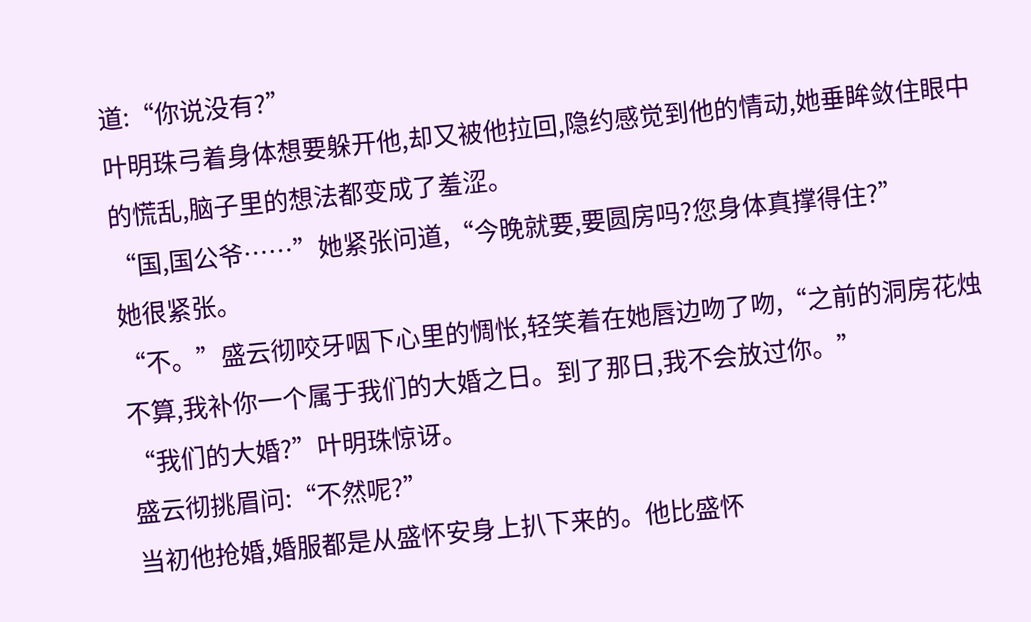道:“你说没有?”
叶明珠弓着身体想要躲开他,却又被他拉回,隐约感觉到他的情动,她垂眸敛住眼中的慌乱,脑子里的想法都变成了羞涩。
“国,国公爷……”她紧张问道,“今晚就要,要圆房吗?您身体真撑得住?”
她很紧张。
“不。”盛云彻咬牙咽下心里的惆怅,轻笑着在她唇边吻了吻,“之前的洞房花烛不算,我补你一个属于我们的大婚之日。到了那日,我不会放过你。”
“我们的大婚?”叶明珠惊讶。
盛云彻挑眉问:“不然呢?”
当初他抢婚,婚服都是从盛怀安身上扒下来的。他比盛怀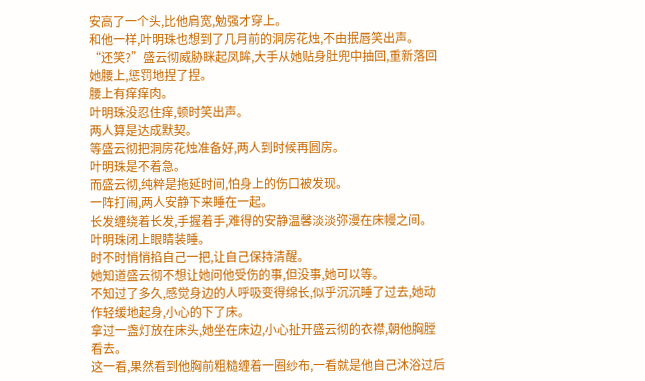安高了一个头,比他肩宽,勉强才穿上。
和他一样,叶明珠也想到了几月前的洞房花烛,不由抿唇笑出声。
“还笑?”盛云彻威胁眯起凤眸,大手从她贴身肚兜中抽回,重新落回她腰上,惩罚地捏了捏。
腰上有痒痒肉。
叶明珠没忍住痒,顿时笑出声。
两人算是达成默契。
等盛云彻把洞房花烛准备好,两人到时候再圆房。
叶明珠是不着急。
而盛云彻,纯粹是拖延时间,怕身上的伤口被发现。
一阵打闹,两人安静下来睡在一起。
长发缠绕着长发,手握着手,难得的安静温馨淡淡弥漫在床幔之间。
叶明珠闭上眼睛装睡。
时不时悄悄掐自己一把,让自己保持清醒。
她知道盛云彻不想让她问他受伤的事,但没事,她可以等。
不知过了多久,感觉身边的人呼吸变得绵长,似乎沉沉睡了过去,她动作轻缓地起身,小心的下了床。
拿过一盏灯放在床头,她坐在床边,小心扯开盛云彻的衣襟,朝他胸膛看去。
这一看,果然看到他胸前粗糙缠着一圈纱布,一看就是他自己沐浴过后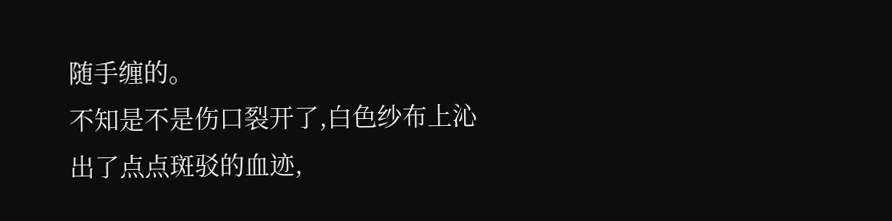随手缠的。
不知是不是伤口裂开了,白色纱布上沁出了点点斑驳的血迹,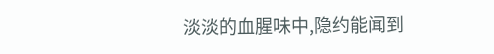淡淡的血腥味中,隐约能闻到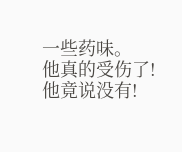一些药味。
他真的受伤了!
他竟说没有!